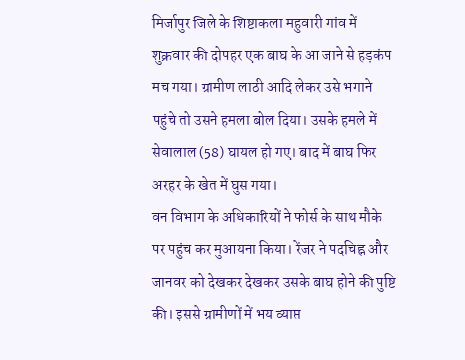मिर्जापुर जिले के शिष्टाकला महुवारी गांव में शुक्रवार की दोपहर एक बाघ के आ जाने से हड़कंप मच गया। ग्रामीण लाठी आदि लेकर उसे भगाने पहुंचे तो उसने हमला बोल दिया। उसके हमले में सेवालाल (58) घायल हो गए। बाद में बाघ फिर अरहर के खेत में घुस गया।
वन विभाग के अधिकारियों ने फोर्स के साथ मौके पर पहुंच कर मुआयना किया। रेंजर ने पदचिह्न और जानवर को देखकर देखकर उसके बाघ होने की पुष्टि की। इससे ग्रामीणों में भय व्याप्त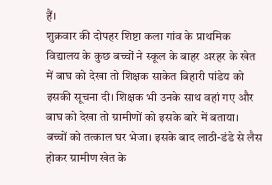हैं।
शुक्रवार की दोपहर शिष्टा कला गांव के प्राथमिक विद्यालय के कुछ बच्चों ने स्कूल के बाहर अरहर के खेत में बाघ को देखा तो शिक्षक साकेत बिहारी पांडेय को इसकी सूचना दी। शिक्षक भी उनके साथ वहां गए और बाघ को देखा तो ग्रामीणों को इसके बारे में बताया।
बच्चों को तत्काल घर भेजा। इसके बाद लाठी-डंडे से लैस होकर ग्रामीण खेत के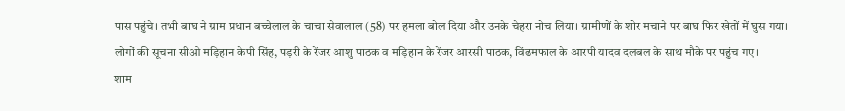पास पहुंचे। तभी बाघ ने ग्राम प्रधान बच्चेलाल के चाचा सेवालाल (58) पर हमला बोल दिया और उनके चेहरा नोच लिया। ग्रामीणों के शोर मचाने पर बाघ फिर खेतों में घुस गया।
लोगों की सूचना सीओ मड़िहान केपी सिंह, पड़री के रेंजर आशु पाठक व मड़िहान के रेंजर आरसी पाठक, विंढमफाल के आरपी यादव दलबल के साथ मौके पर पहुंच गए।
शाम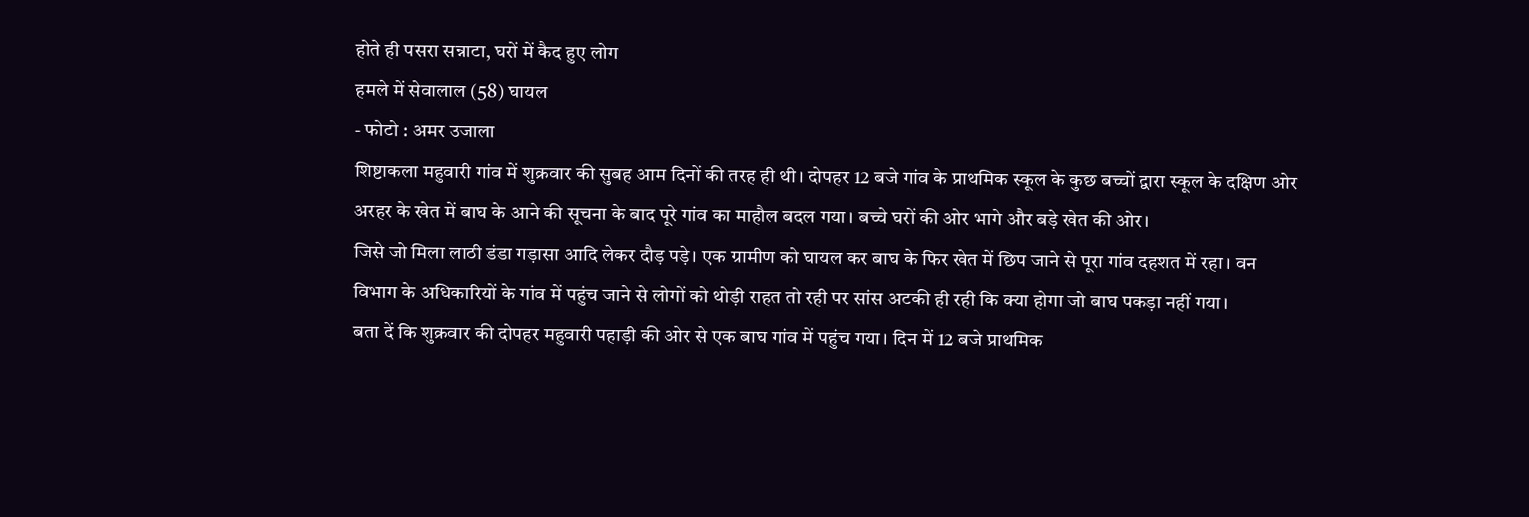होते ही पसरा सन्नाटा, घरों में कैद हुए लोग
हमले में सेवालाल (58) घायल
- फोटो : अमर उजाला
शिष्टाकला महुवारी गांव में शुक्रवार की सुबह आम दिनों की तरह ही थी। दोपहर 12 बजे गांव के प्राथमिक स्कूल के कुछ बच्चों द्वारा स्कूल के दक्षिण ओर अरहर के खेत में बाघ के आने की सूचना के बाद पूरे गांव का माहौल बदल गया। बच्चे घरों की ओर भागे और बड़े खेत की ओर।
जिसे जो मिला लाठी डंडा गड़ासा आदि लेकर दौड़ पड़े। एक ग्रामीण को घायल कर बाघ के फिर खेत में छिप जाने से पूरा गांव दहशत में रहा। वन विभाग के अधिकारियों के गांव में पहुंच जाने से लोगों को थोड़ी राहत तो रही पर सांस अटकी ही रही कि क्या होगा जो बाघ पकड़ा नहीं गया।
बता दें कि शुक्रवार की दोपहर महुवारी पहाड़ी की ओर से एक बाघ गांव में पहुंच गया। दिन में 12 बजे प्राथमिक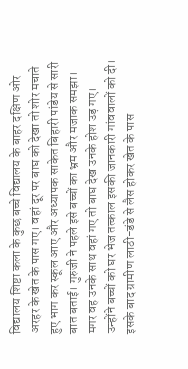विद्यालय शिष्टा कला के कुछ बच्चे विद्यालय के बाहर दक्षिण ओर अरहर के खेत के पास गए। वहां दूर पर बाघ को देखा तो शोर मचाते हुए भाग कर स्कूल आए और अध्यापक साकेत बिहारी पांडेय से सारी बात बताई। गुरुजी ने पहले इसे बच्चों का भ्रम और मजाक समझा। मगर वह उनके साथ वहां गए तो बाघ देख उनके होश उड़ गए।
उन्होंने बच्चों को घर भेज तत्काल इसकी जानकारी गांववालों को दी। इसके बाद ग्रामीण लाठी-डंडे से लैस होकर खेत के पास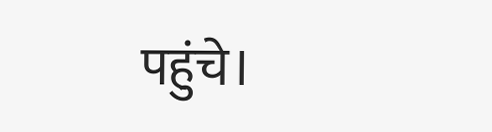पहुंचे।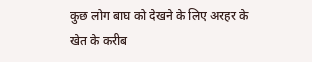कुछ लोग बाघ को देखने के लिए अरहर के खेत के करीब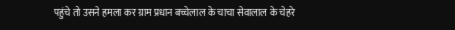पहुंचे तो उसने हमला कर ग्राम प्रधान बच्चेलाल के चाचा सेवालाल के चेहरे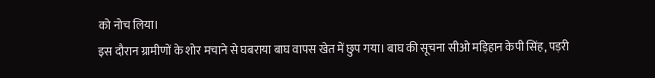को नोच लिया।
इस दौरान ग्रामीणों के शोर मचाने से घबराया बाघ वापस खेत में छुप गया। बाघ की सूचना सीओ मड़िहान केपी सिंह, पड़री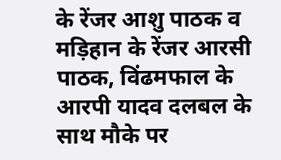के रेंजर आशु पाठक व मड़िहान के रेंजर आरसी पाठक, विंढमफाल के आरपी यादव दलबल के साथ मौके पर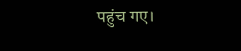पहुंच गए।